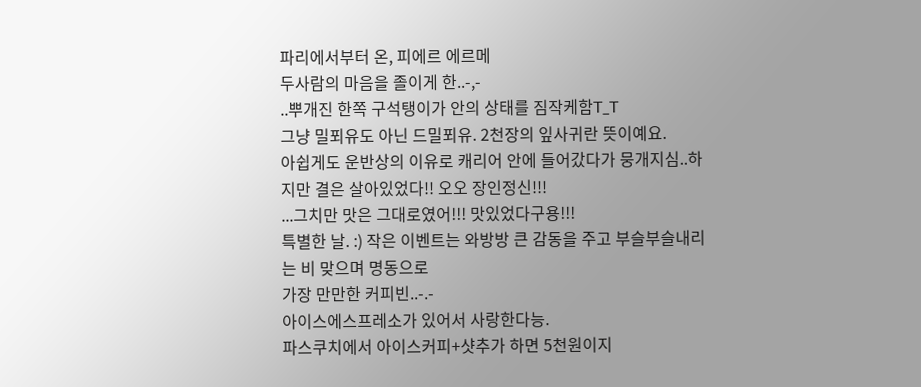파리에서부터 온, 피에르 에르메
두사람의 마음을 졸이게 한..-,-
..뿌개진 한쪽 구석탱이가 안의 상태를 짐작케함T_T
그냥 밀푀유도 아닌 드밀푀유. 2천장의 잎사귀란 뜻이예요.
아쉽게도 운반상의 이유로 캐리어 안에 들어갔다가 뭉개지심..하지만 결은 살아있었다!! 오오 장인정신!!!
...그치만 맛은 그대로였어!!! 맛있었다구용!!!
특별한 날. :) 작은 이벤트는 와방방 큰 감동을 주고 부슬부슬내리는 비 맞으며 명동으로
가장 만만한 커피빈..-.-
아이스에스프레소가 있어서 사랑한다능.
파스쿠치에서 아이스커피+샷추가 하면 5천원이지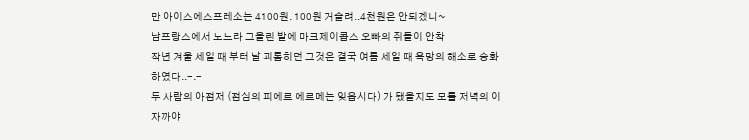만 아이스에스프레소는 4100원. 100원 거슬려..4천원은 안되겠니~
남프랑스에서 노느라 그을린 발에 마크제이콥스 오빠의 쥐돌이 안착
작년 겨울 세일 때 부터 날 괴롭히던 그것은 결국 여름 세일 때 욕망의 해소로 승화하였다..-.-
두 사람의 아점저 (점심의 피에르 에르메는 잊읍시다) 가 됐을지도 모를 저녁의 이자까야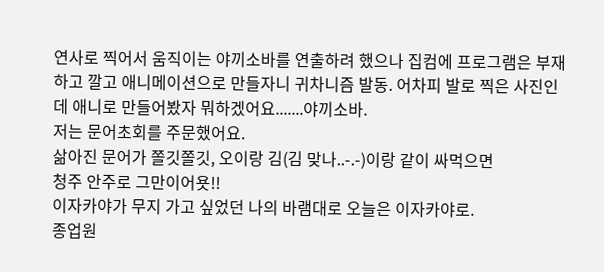연사로 찍어서 움직이는 야끼소바를 연출하려 했으나 집컴에 프로그램은 부재하고 깔고 애니메이션으로 만들자니 귀차니즘 발동. 어차피 발로 찍은 사진인데 애니로 만들어봤자 뭐하겠어요.......야끼소바.
저는 문어초회를 주문했어요.
삶아진 문어가 쫄깃쫄깃, 오이랑 김(김 맞나..-.-)이랑 같이 싸먹으면
청주 안주로 그만이어욧!!
이자카야가 무지 가고 싶었던 나의 바램대로 오늘은 이자카야로.
종업원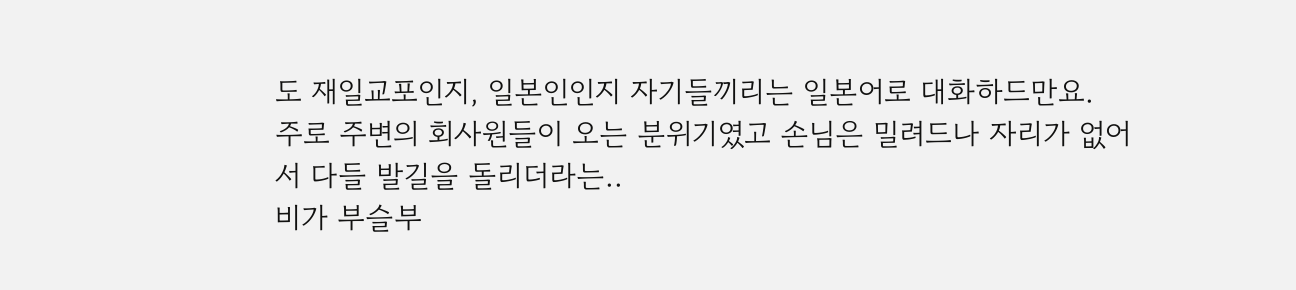도 재일교포인지, 일본인인지 자기들끼리는 일본어로 대화하드만요.
주로 주변의 회사원들이 오는 분위기였고 손님은 밀려드나 자리가 없어서 다들 발길을 돌리더라는..
비가 부슬부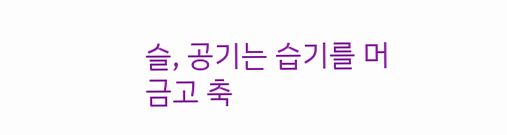슬, 공기는 습기를 머금고 축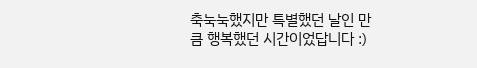축눅눅했지만 특별했던 날인 만큼 행복했던 시간이었답니다 :)